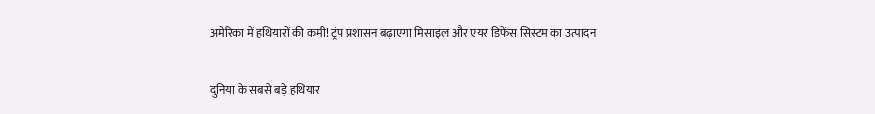अमेरिका में हथियारों की कमी! ट्रंप प्रशासन बढ़ाएगा मिसाइल और एयर डिफेंस सिस्टम का उत्पादन

दुनिया के सबसे बड़े हथियार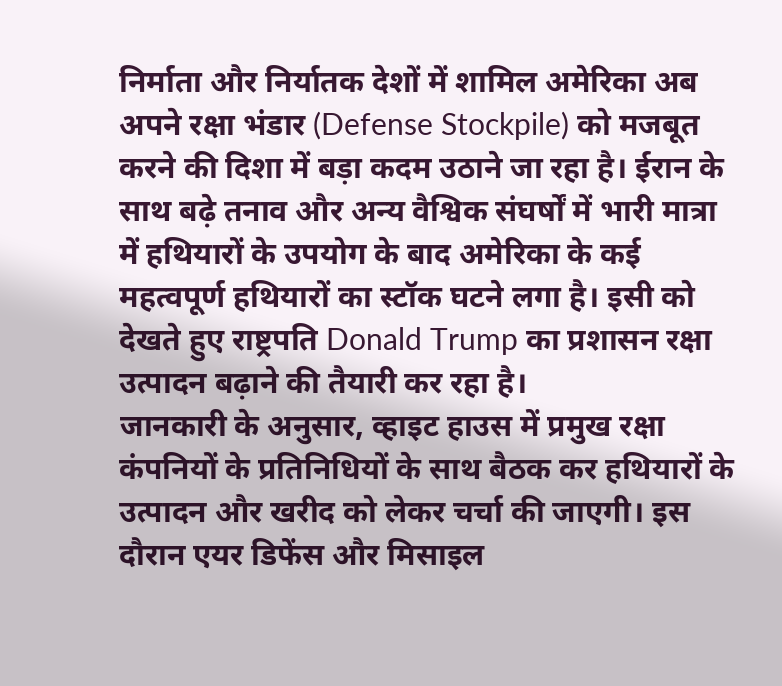निर्माता और निर्यातक देशों में शामिल अमेरिका अब अपने रक्षा भंडार (Defense Stockpile) को मजबूत करने की दिशा में बड़ा कदम उठाने जा रहा है। ईरान के साथ बढ़े तनाव और अन्य वैश्विक संघर्षों में भारी मात्रा में हथियारों के उपयोग के बाद अमेरिका के कई महत्वपूर्ण हथियारों का स्टॉक घटने लगा है। इसी को देखते हुए राष्ट्रपति Donald Trump का प्रशासन रक्षा उत्पादन बढ़ाने की तैयारी कर रहा है।
जानकारी के अनुसार, व्हाइट हाउस में प्रमुख रक्षा कंपनियों के प्रतिनिधियों के साथ बैठक कर हथियारों के उत्पादन और खरीद को लेकर चर्चा की जाएगी। इस दौरान एयर डिफेंस और मिसाइल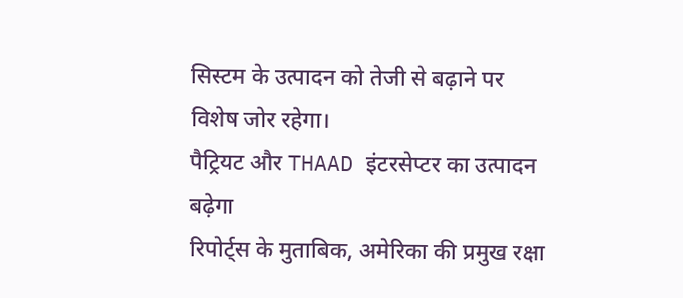सिस्टम के उत्पादन को तेजी से बढ़ाने पर विशेष जोर रहेगा।
पैट्रियट और THAAD इंटरसेप्टर का उत्पादन बढ़ेगा
रिपोर्ट्स के मुताबिक, अमेरिका की प्रमुख रक्षा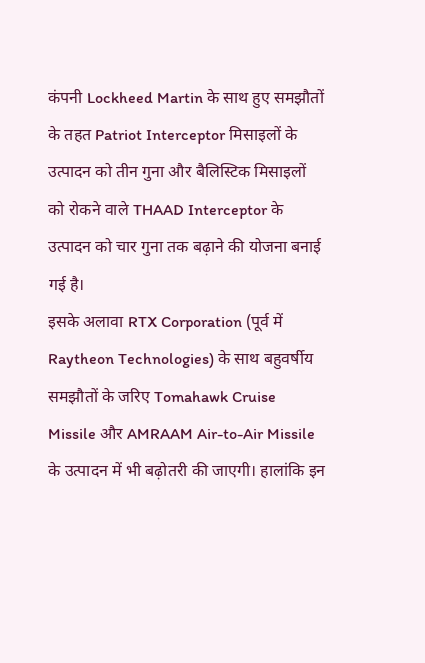कंपनी Lockheed Martin के साथ हुए समझौतों के तहत Patriot Interceptor मिसाइलों के उत्पादन को तीन गुना और बैलिस्टिक मिसाइलों को रोकने वाले THAAD Interceptor के उत्पादन को चार गुना तक बढ़ाने की योजना बनाई गई है।
इसके अलावा RTX Corporation (पूर्व में Raytheon Technologies) के साथ बहुवर्षीय समझौतों के जरिए Tomahawk Cruise Missile और AMRAAM Air-to-Air Missile के उत्पादन में भी बढ़ोतरी की जाएगी। हालांकि इन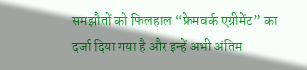समझौतों को फिलहाल “फ्रेमवर्क एग्रीमेंट” का दर्जा दिया गया है और इन्हें अभी अंतिम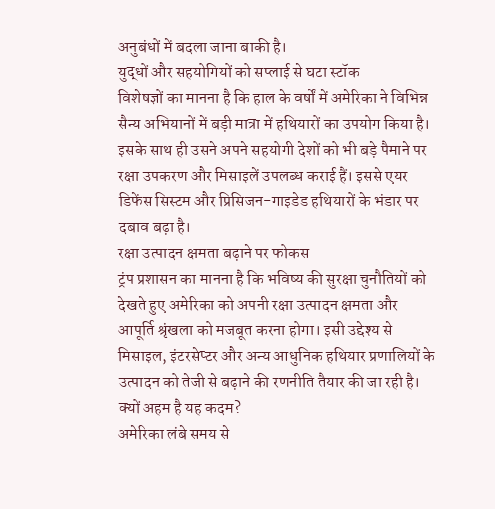अनुबंधों में बदला जाना बाकी है।
युद्धों और सहयोगियों को सप्लाई से घटा स्टॉक
विशेषज्ञों का मानना है कि हाल के वर्षों में अमेरिका ने विभिन्न सैन्य अभियानों में बड़ी मात्रा में हथियारों का उपयोग किया है। इसके साथ ही उसने अपने सहयोगी देशों को भी बड़े पैमाने पर रक्षा उपकरण और मिसाइलें उपलब्ध कराई हैं। इससे एयर डिफेंस सिस्टम और प्रिसिजन-गाइडेड हथियारों के भंडार पर दबाव बढ़ा है।
रक्षा उत्पादन क्षमता बढ़ाने पर फोकस
ट्रंप प्रशासन का मानना है कि भविष्य की सुरक्षा चुनौतियों को देखते हुए अमेरिका को अपनी रक्षा उत्पादन क्षमता और आपूर्ति श्रृंखला को मजबूत करना होगा। इसी उद्देश्य से मिसाइल, इंटरसेप्टर और अन्य आधुनिक हथियार प्रणालियों के उत्पादन को तेजी से बढ़ाने की रणनीति तैयार की जा रही है।
क्यों अहम है यह कदम?
अमेरिका लंबे समय से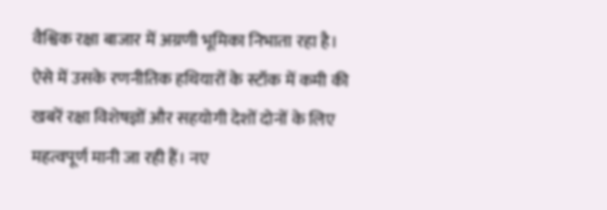वैश्विक रक्षा बाजार में अग्रणी भूमिका निभाता रहा है। ऐसे में उसके रणनीतिक हथियारों के स्टॉक में कमी की खबरें रक्षा विशेषज्ञों और सहयोगी देशों दोनों के लिए महत्वपूर्ण मानी जा रही हैं। नए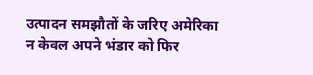उत्पादन समझौतों के जरिए अमेरिका न केवल अपने भंडार को फिर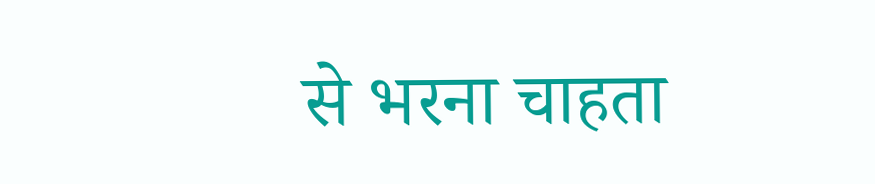से भरना चाहता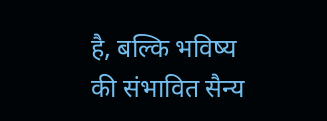है, बल्कि भविष्य की संभावित सैन्य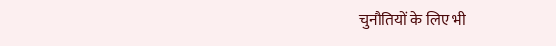चुनौतियों के लिए भी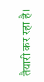तैयारी कर रहा है।